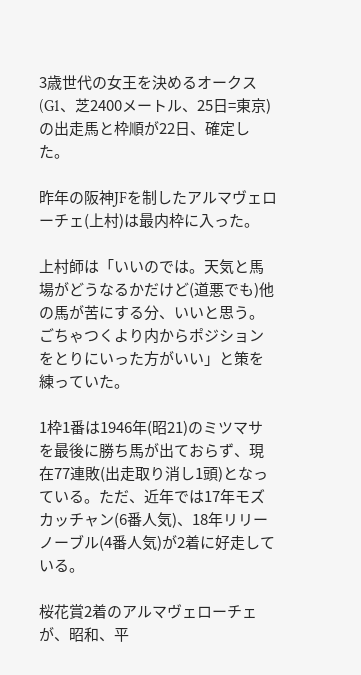3歳世代の女王を決めるオークス(G1、芝2400メートル、25日=東京)の出走馬と枠順が22日、確定した。

昨年の阪神JFを制したアルマヴェローチェ(上村)は最内枠に入った。

上村師は「いいのでは。天気と馬場がどうなるかだけど(道悪でも)他の馬が苦にする分、いいと思う。ごちゃつくより内からポジションをとりにいった方がいい」と策を練っていた。

1枠1番は1946年(昭21)のミツマサを最後に勝ち馬が出ておらず、現在77連敗(出走取り消し1頭)となっている。ただ、近年では17年モズカッチャン(6番人気)、18年リリーノーブル(4番人気)が2着に好走している。

桜花賞2着のアルマヴェローチェが、昭和、平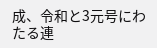成、令和と3元号にわたる連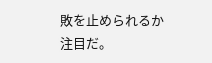敗を止められるか注目だ。